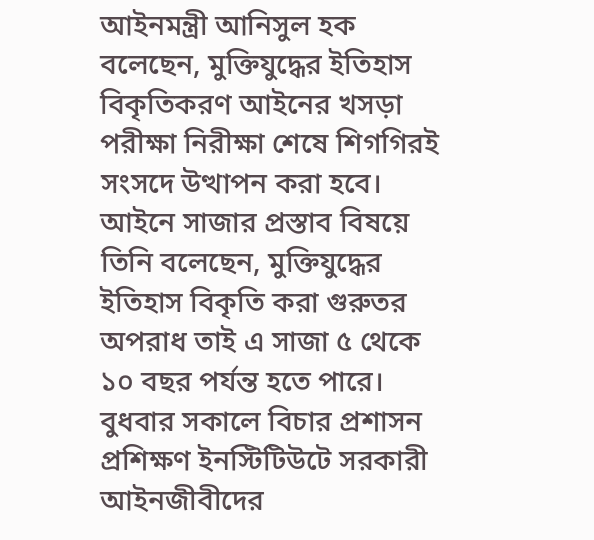আইনমন্ত্রী আনিসুল হক বলেছেন, মুক্তিযুদ্ধের ইতিহাস বিকৃতিকরণ আইনের খসড়া পরীক্ষা নিরীক্ষা শেষে শিগগিরই সংসদে উত্থাপন করা হবে। আইনে সাজার প্রস্তাব বিষয়ে তিনি বলেছেন, মুক্তিযুদ্ধের ইতিহাস বিকৃতি করা গুরুতর অপরাধ তাই এ সাজা ৫ থেকে ১০ বছর পর্যন্ত হতে পারে।
বুধবার সকালে বিচার প্রশাসন প্রশিক্ষণ ইনস্টিটিউটে সরকারী আইনজীবীদের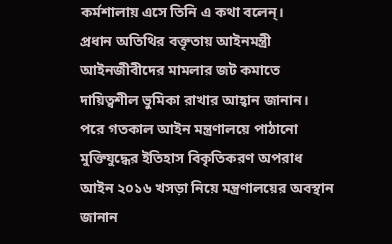কর্মশালায় এসে তিনি এ কথা বলেন্।
প্রধান অতিথির বক্তৃতায় আইনমন্ত্রী আইনজীবীদের মামলার জট কমাতে দায়িত্বশীল ভুমিকা রাখার আহ্বান জানান।
পরে গতকাল আইন মন্ত্রণালয়ে পাঠানো মুক্তিযুদ্ধের ইতিহাস বিকৃতিকরণ অপরাধ আইন ২০১৬ খসড়া নিয়ে মন্ত্রণালয়ের অবস্থান জানান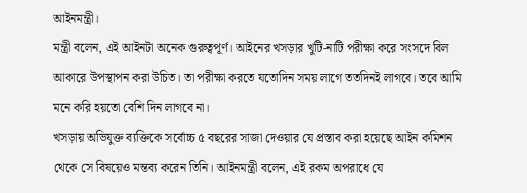আইনমন্ত্রী।
মন্ত্রী বলেন, এই আইনটা অনেক গুরুত্বপূর্ণ। আইনের খসড়ার খুটি-নাটি পরীক্ষা করে সংসদে বিল আকারে উপস্থাপন করা উচিত। তা পরীক্ষা করতে যতোদিন সময় লাগে ততদিনই লাগবে। তবে আমি মনে করি হয়তো বেশি দিন লাগবে না।
খসড়ায় অভিযুক্ত ব্যক্তিকে সর্বোচ্চ ৫ বছরের সাজা দেওয়ার যে প্রস্তাব করা হয়েছে আইন কমিশন থেকে সে বিষয়েও মন্তব্য করেন তিনি। আইনমন্ত্রী বলেন, এই রকম অপরাধে যে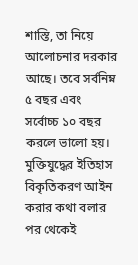শাস্তি, তা নিয়ে আলোচনার দরকার আছে। তবে সর্বনিম্ন ৫ বছর এবং সর্বোচ্চ ১০ বছর করলে ভালো হয়।
মুক্তিযুদ্ধের ইতিহাস বিকৃতিকরণ আইন করার কথা বলার পর থেকেই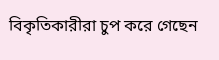বিকৃতিকারীরা চুপ করে গেছেন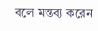বলে মন্তব্য করেন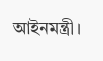আইনমন্ত্রী।